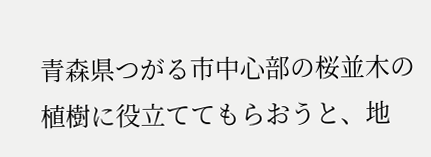青森県つがる市中心部の桜並木の植樹に役立ててもらおうと、地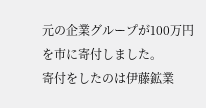元の企業グループが100万円を市に寄付しました。
寄付をしたのは伊藤鉱業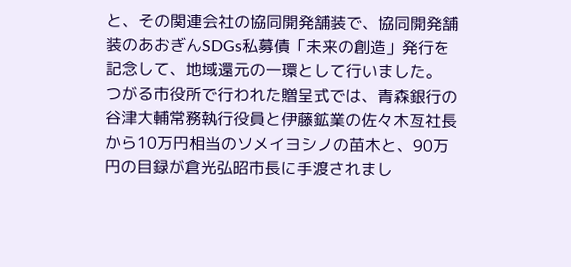と、その関連会社の協同開発舗装で、協同開発舗装のあおぎんSDGs私募債「未来の創造」発行を記念して、地域還元の一環として行いました。
つがる市役所で行われた贈呈式では、青森銀行の谷津大輔常務執行役員と伊藤鉱業の佐々木亙社長から10万円相当のソメイヨシノの苗木と、90万円の目録が倉光弘昭市長に手渡されまし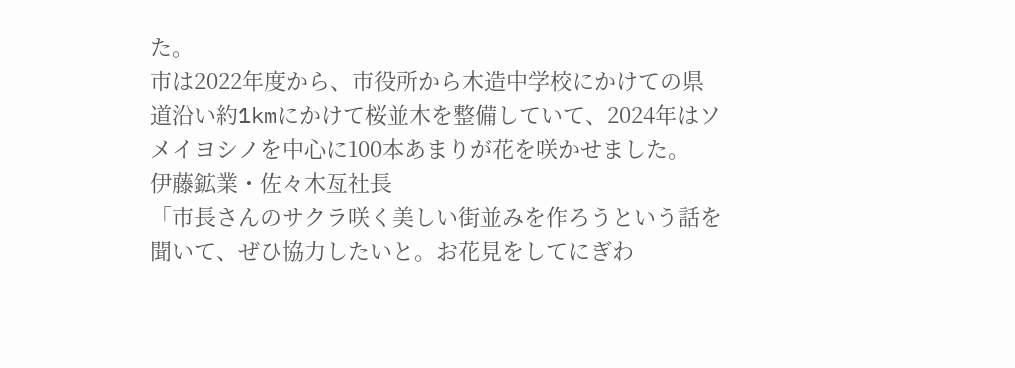た。
市は2022年度から、市役所から木造中学校にかけての県道沿い約1kmにかけて桜並木を整備していて、2024年はソメイヨシノを中心に100本あまりが花を咲かせました。
伊藤鉱業・佐々木亙社長
「市長さんのサクラ咲く美しい街並みを作ろうという話を聞いて、ぜひ協力したいと。お花見をしてにぎわ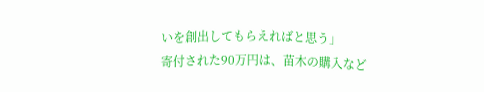いを創出してもらえればと思う」
寄付された90万円は、苗木の購入など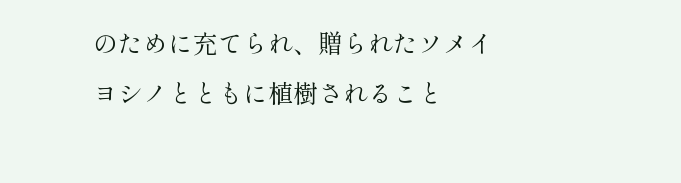のために充てられ、贈られたソメイヨシノとともに植樹されること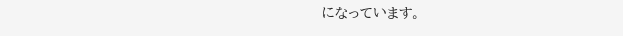になっています。